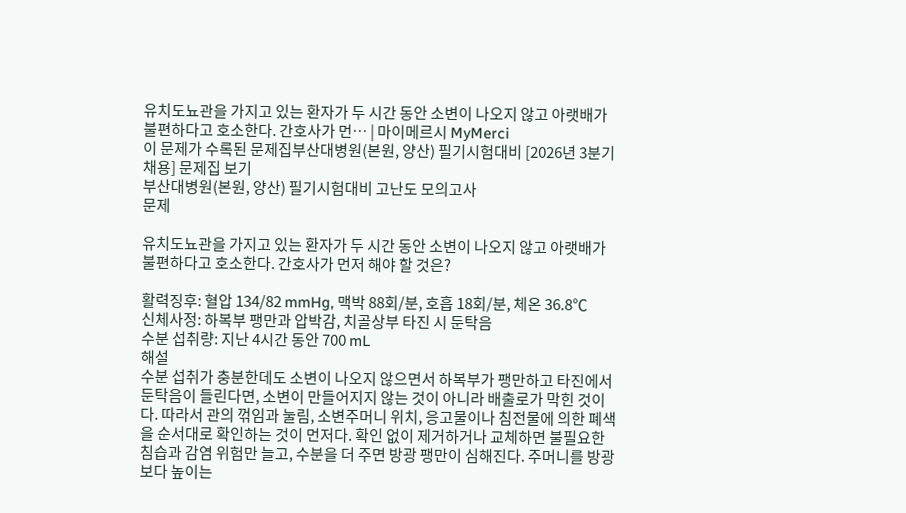유치도뇨관을 가지고 있는 환자가 두 시간 동안 소변이 나오지 않고 아랫배가 불편하다고 호소한다. 간호사가 먼… | 마이메르시 MyMerci
이 문제가 수록된 문제집부산대병원(본원, 양산) 필기시험대비 [2026년 3분기 채용] 문제집 보기
부산대병원(본원, 양산) 필기시험대비 고난도 모의고사
문제

유치도뇨관을 가지고 있는 환자가 두 시간 동안 소변이 나오지 않고 아랫배가 불편하다고 호소한다. 간호사가 먼저 해야 할 것은?

활력징후: 혈압 134/82 mmHg, 맥박 88회/분, 호흡 18회/분, 체온 36.8℃
신체사정: 하복부 팽만과 압박감, 치골상부 타진 시 둔탁음
수분 섭취량: 지난 4시간 동안 700 mL
해설
수분 섭취가 충분한데도 소변이 나오지 않으면서 하복부가 팽만하고 타진에서 둔탁음이 들린다면, 소변이 만들어지지 않는 것이 아니라 배출로가 막힌 것이다. 따라서 관의 꺾임과 눌림, 소변주머니 위치, 응고물이나 침전물에 의한 폐색을 순서대로 확인하는 것이 먼저다. 확인 없이 제거하거나 교체하면 불필요한 침습과 감염 위험만 늘고, 수분을 더 주면 방광 팽만이 심해진다. 주머니를 방광보다 높이는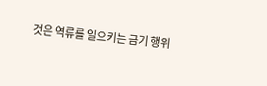것은 역류를 일으키는 금기 행위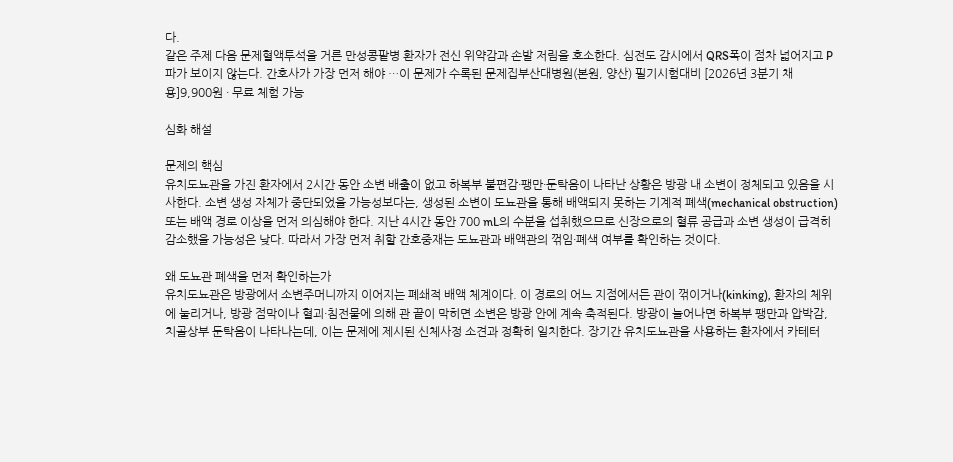다.
같은 주제 다음 문제혈액투석을 거른 만성콩팥병 환자가 전신 위약감과 손발 저림을 호소한다. 심전도 감시에서 QRS폭이 점차 넓어지고 P파가 보이지 않는다. 간호사가 가장 먼저 해야 …이 문제가 수록된 문제집부산대병원(본원, 양산) 필기시험대비 [2026년 3분기 채용]9,900원 · 무료 체험 가능

심화 해설

문제의 핵심
유치도뇨관을 가진 환자에서 2시간 동안 소변 배출이 없고 하복부 불편감·팽만·둔탁음이 나타난 상황은 방광 내 소변이 정체되고 있음을 시사한다. 소변 생성 자체가 중단되었을 가능성보다는, 생성된 소변이 도뇨관을 통해 배액되지 못하는 기계적 폐색(mechanical obstruction) 또는 배액 경로 이상을 먼저 의심해야 한다. 지난 4시간 동안 700 mL의 수분을 섭취했으므로 신장으로의 혈류 공급과 소변 생성이 급격히 감소했을 가능성은 낮다. 따라서 가장 먼저 취할 간호중재는 도뇨관과 배액관의 꺾임·폐색 여부를 확인하는 것이다.

왜 도뇨관 폐색을 먼저 확인하는가
유치도뇨관은 방광에서 소변주머니까지 이어지는 폐쇄적 배액 체계이다. 이 경로의 어느 지점에서든 관이 꺾이거나(kinking), 환자의 체위에 눌리거나, 방광 점막이나 혈괴·침전물에 의해 관 끝이 막히면 소변은 방광 안에 계속 축적된다. 방광이 늘어나면 하복부 팽만과 압박감, 치골상부 둔탁음이 나타나는데, 이는 문제에 제시된 신체사정 소견과 정확히 일치한다. 장기간 유치도뇨관을 사용하는 환자에서 카테터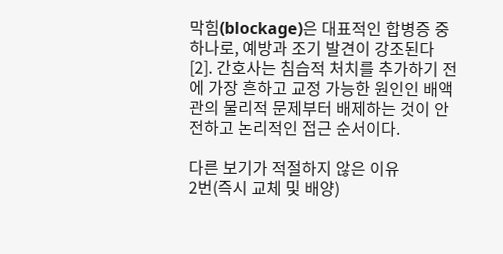막힘(blockage)은 대표적인 합병증 중 하나로, 예방과 조기 발견이 강조된다 [2]. 간호사는 침습적 처치를 추가하기 전에 가장 흔하고 교정 가능한 원인인 배액관의 물리적 문제부터 배제하는 것이 안전하고 논리적인 접근 순서이다.

다른 보기가 적절하지 않은 이유
2번(즉시 교체 및 배양)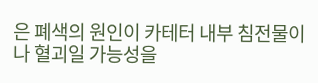은 폐색의 원인이 카테터 내부 침전물이나 혈괴일 가능성을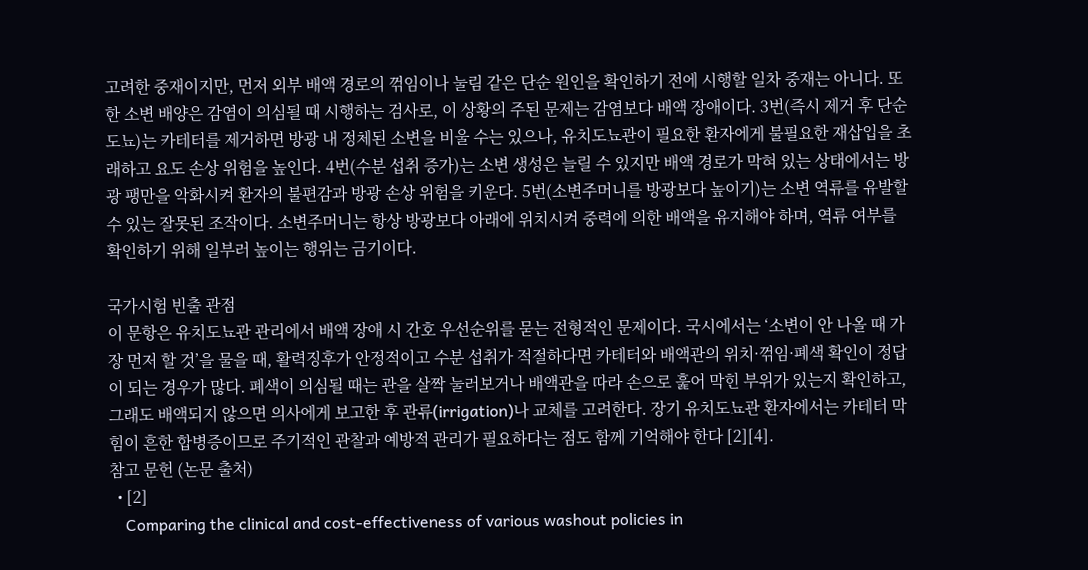고려한 중재이지만, 먼저 외부 배액 경로의 꺾임이나 눌림 같은 단순 원인을 확인하기 전에 시행할 일차 중재는 아니다. 또한 소변 배양은 감염이 의심될 때 시행하는 검사로, 이 상황의 주된 문제는 감염보다 배액 장애이다. 3번(즉시 제거 후 단순도뇨)는 카테터를 제거하면 방광 내 정체된 소변을 비울 수는 있으나, 유치도뇨관이 필요한 환자에게 불필요한 재삽입을 초래하고 요도 손상 위험을 높인다. 4번(수분 섭취 증가)는 소변 생성은 늘릴 수 있지만 배액 경로가 막혀 있는 상태에서는 방광 팽만을 악화시켜 환자의 불편감과 방광 손상 위험을 키운다. 5번(소변주머니를 방광보다 높이기)는 소변 역류를 유발할 수 있는 잘못된 조작이다. 소변주머니는 항상 방광보다 아래에 위치시켜 중력에 의한 배액을 유지해야 하며, 역류 여부를 확인하기 위해 일부러 높이는 행위는 금기이다.

국가시험 빈출 관점
이 문항은 유치도뇨관 관리에서 배액 장애 시 간호 우선순위를 묻는 전형적인 문제이다. 국시에서는 ‘소변이 안 나올 때 가장 먼저 할 것’을 물을 때, 활력징후가 안정적이고 수분 섭취가 적절하다면 카테터와 배액관의 위치·꺾임·폐색 확인이 정답이 되는 경우가 많다. 폐색이 의심될 때는 관을 살짝 눌러보거나 배액관을 따라 손으로 훑어 막힌 부위가 있는지 확인하고, 그래도 배액되지 않으면 의사에게 보고한 후 관류(irrigation)나 교체를 고려한다. 장기 유치도뇨관 환자에서는 카테터 막힘이 흔한 합병증이므로 주기적인 관찰과 예방적 관리가 필요하다는 점도 함께 기억해야 한다 [2][4].
참고 문헌 (논문 출처)
  • [2]
    Comparing the clinical and cost-effectiveness of various washout policies in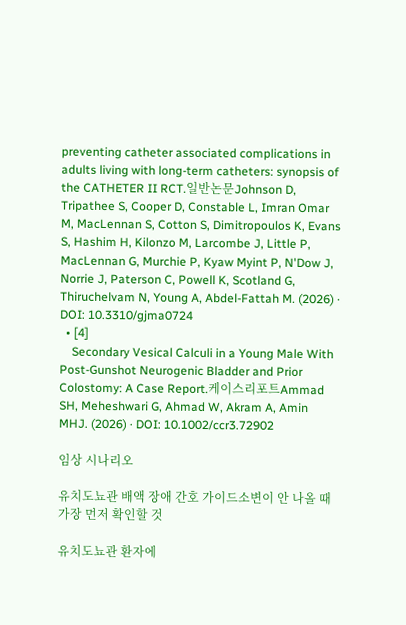preventing catheter associated complications in adults living with long-term catheters: synopsis of the CATHETER II RCT.일반논문Johnson D, Tripathee S, Cooper D, Constable L, Imran Omar M, MacLennan S, Cotton S, Dimitropoulos K, Evans S, Hashim H, Kilonzo M, Larcombe J, Little P, MacLennan G, Murchie P, Kyaw Myint P, N'Dow J, Norrie J, Paterson C, Powell K, Scotland G, Thiruchelvam N, Young A, Abdel-Fattah M. (2026) · DOI: 10.3310/gjma0724
  • [4]
    Secondary Vesical Calculi in a Young Male With Post-Gunshot Neurogenic Bladder and Prior Colostomy: A Case Report.케이스리포트Ammad SH, Meheshwari G, Ahmad W, Akram A, Amin MHJ. (2026) · DOI: 10.1002/ccr3.72902

임상 시나리오

유치도뇨관 배액 장애 간호 가이드소변이 안 나올 때 가장 먼저 확인할 것

유치도뇨관 환자에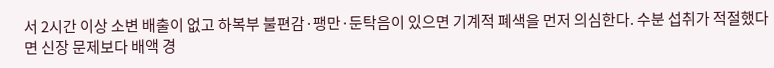서 2시간 이상 소변 배출이 없고 하복부 불편감·팽만·둔탁음이 있으면 기계적 폐색을 먼저 의심한다. 수분 섭취가 적절했다면 신장 문제보다 배액 경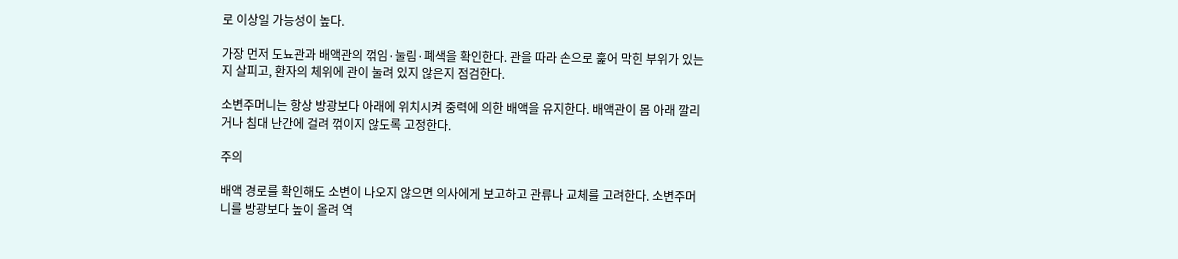로 이상일 가능성이 높다.

가장 먼저 도뇨관과 배액관의 꺾임·눌림·폐색을 확인한다. 관을 따라 손으로 훑어 막힌 부위가 있는지 살피고, 환자의 체위에 관이 눌려 있지 않은지 점검한다.

소변주머니는 항상 방광보다 아래에 위치시켜 중력에 의한 배액을 유지한다. 배액관이 몸 아래 깔리거나 침대 난간에 걸려 꺾이지 않도록 고정한다.

주의

배액 경로를 확인해도 소변이 나오지 않으면 의사에게 보고하고 관류나 교체를 고려한다. 소변주머니를 방광보다 높이 올려 역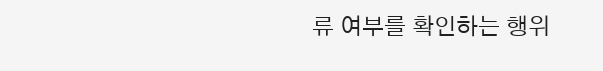류 여부를 확인하는 행위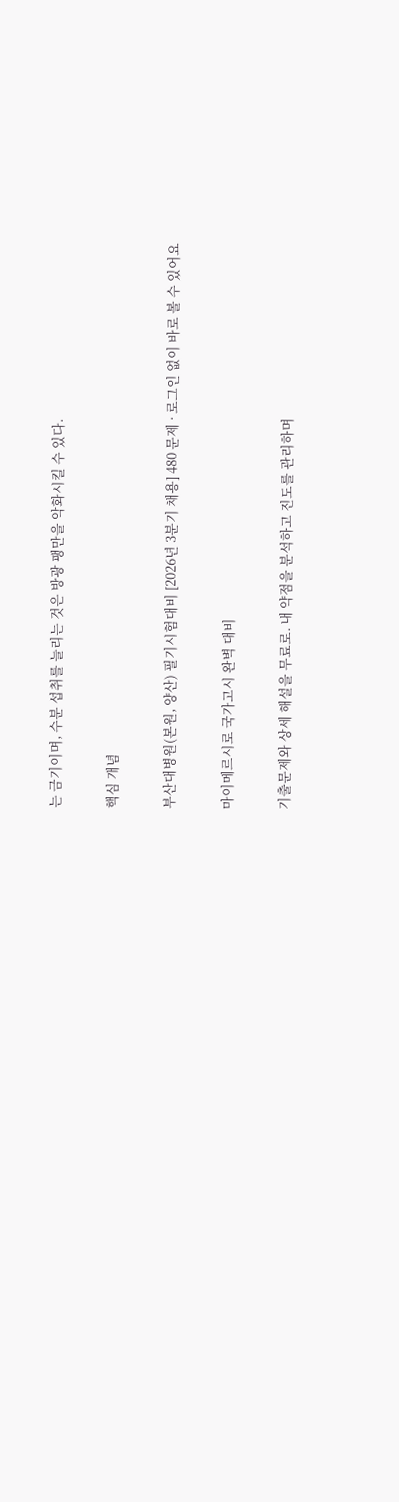는 금기이며, 수분 섭취를 늘리는 것은 방광 팽만을 악화시킬 수 있다.

핵심 개념

부산대병원(본원, 양산) 필기시험대비 [2026년 3분기 채용] 480 문제 · 로그인 없이 바로 볼 수 있어요

마이메르시로 국가고시 완벽 대비

기출문제와 상세 해설을 무료로. 내 약점을 분석하고 진도를 관리하며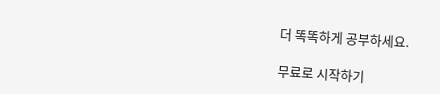더 똑똑하게 공부하세요.

무료로 시작하기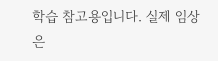학습 참고용입니다. 실제 임상은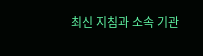최신 지침과 소속 기관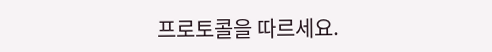프로토콜을 따르세요.